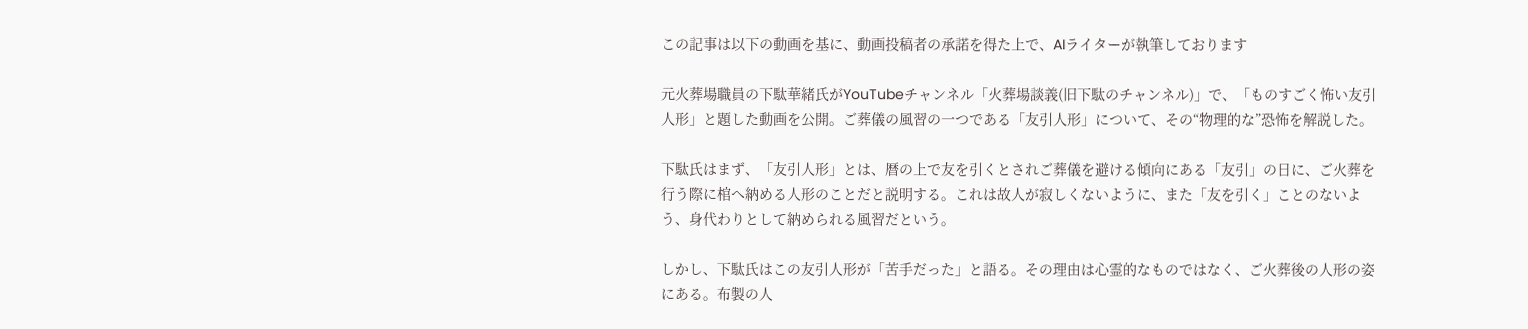この記事は以下の動画を基に、動画投稿者の承諾を得た上で、AIライターが執筆しております

元火葬場職員の下駄華緒氏がYouTubeチャンネル「火葬場談義(旧下駄のチャンネル)」で、「ものすごく怖い友引人形」と題した動画を公開。ご葬儀の風習の一つである「友引人形」について、その“物理的な”恐怖を解説した。

下駄氏はまず、「友引人形」とは、暦の上で友を引くとされご葬儀を避ける傾向にある「友引」の日に、ご火葬を行う際に棺へ納める人形のことだと説明する。これは故人が寂しくないように、また「友を引く」ことのないよう、身代わりとして納められる風習だという。

しかし、下駄氏はこの友引人形が「苦手だった」と語る。その理由は心霊的なものではなく、ご火葬後の人形の姿にある。布製の人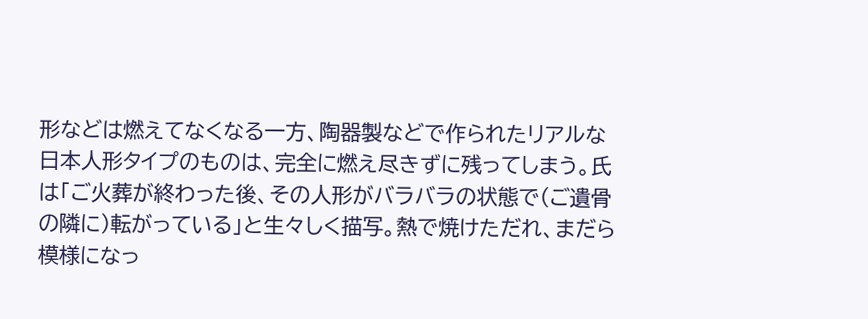形などは燃えてなくなる一方、陶器製などで作られたリアルな日本人形タイプのものは、完全に燃え尽きずに残ってしまう。氏は「ご火葬が終わった後、その人形がバラバラの状態で(ご遺骨の隣に)転がっている」と生々しく描写。熱で焼けただれ、まだら模様になっ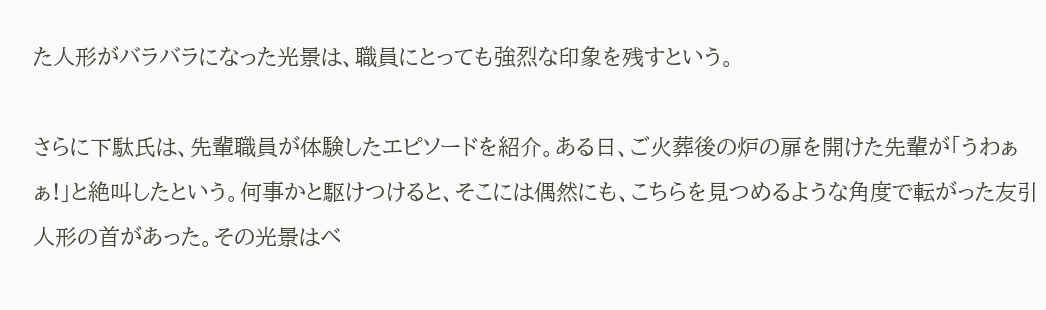た人形がバラバラになった光景は、職員にとっても強烈な印象を残すという。

さらに下駄氏は、先輩職員が体験したエピソードを紹介。ある日、ご火葬後の炉の扉を開けた先輩が「うわぁぁ!」と絶叫したという。何事かと駆けつけると、そこには偶然にも、こちらを見つめるような角度で転がった友引人形の首があった。その光景はベ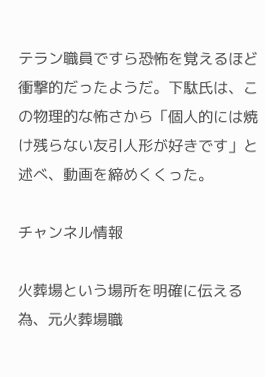テラン職員ですら恐怖を覚えるほど衝撃的だったようだ。下駄氏は、この物理的な怖さから「個人的には焼け残らない友引人形が好きです」と述べ、動画を締めくくった。

チャンネル情報

火葬場という場所を明確に伝える為、元火葬場職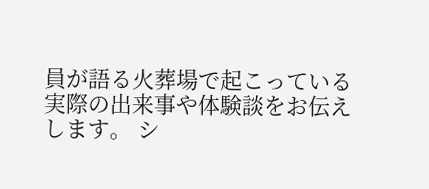員が語る火葬場で起こっている実際の出来事や体験談をお伝えします。 シ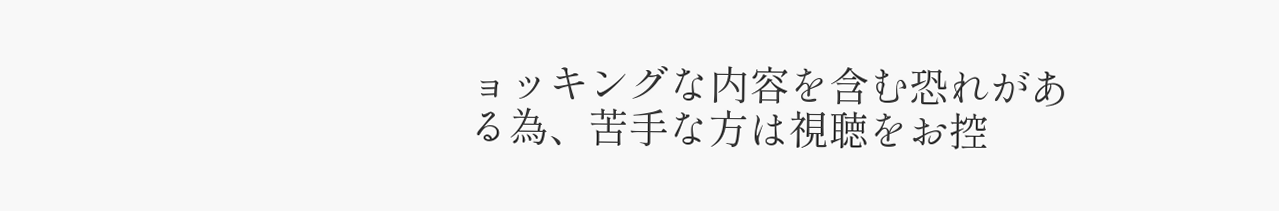ョッキングな内容を含む恐れがある為、苦手な方は視聴をお控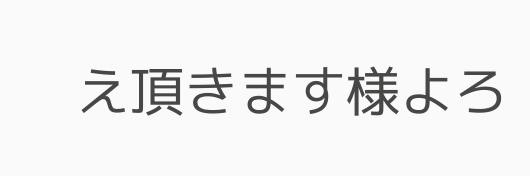え頂きます様よろ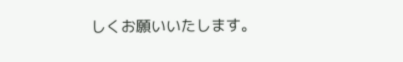しくお願いいたします。